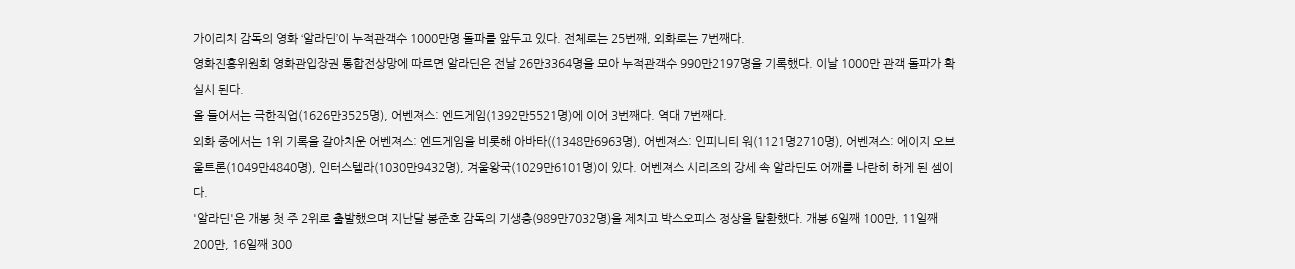가이리치 감독의 영화 ‘알라딘’이 누적관객수 1000만명 돌파를 앞두고 있다. 전체로는 25번째, 외화로는 7번째다.
영화진흥위원회 영화관입장권 통합전상망에 따르면 알라딘은 전날 26만3364명을 모아 누적관객수 990만2197명을 기록했다. 이날 1000만 관객 돌파가 확실시 된다.
올 들어서는 극한직업(1626만3525명), 어벤져스: 엔드게임(1392만5521명)에 이어 3번째다. 역대 7번째다.
외화 중에서는 1위 기록을 갈아치운 어벤져스: 엔드게임을 비롯해 아바타((1348만6963명), 어벤져스: 인피니티 워(1121명2710명), 어벤져스: 에이지 오브 울트론(1049만4840명), 인터스텔라(1030만9432명), 겨울왕국(1029만6101명)이 있다. 어벤져스 시리즈의 강세 속 알라딘도 어깨를 나란히 하게 된 셈이다.
'알라딘'은 개봉 첫 주 2위로 출발했으며 지난달 봉준호 감독의 기생충(989만7032명)을 제치고 박스오피스 정상을 탈환했다. 개봉 6일째 100만, 11일째 200만, 16일째 300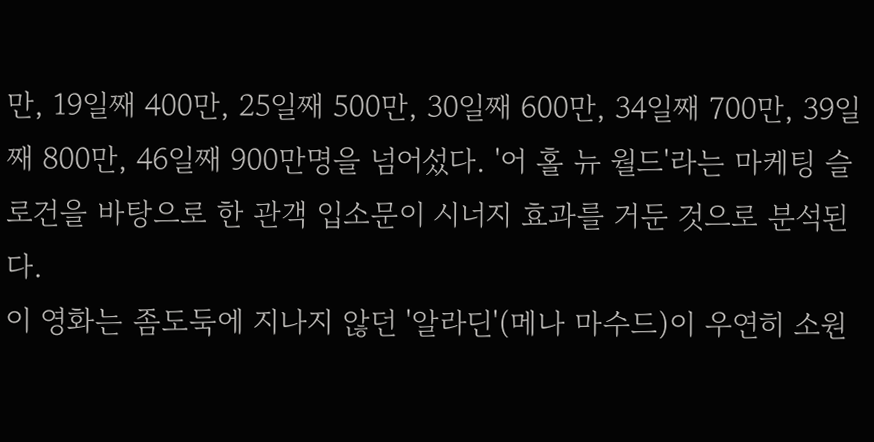만, 19일째 400만, 25일째 500만, 30일째 600만, 34일째 700만, 39일째 800만, 46일째 900만명을 넘어섰다. '어 홀 뉴 월드'라는 마케팅 슬로건을 바탕으로 한 관객 입소문이 시너지 효과를 거둔 것으로 분석된다.
이 영화는 좀도둑에 지나지 않던 '알라딘'(메나 마수드)이 우연히 소원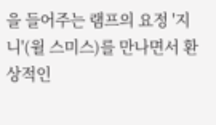을 들어주는 램프의 요정 '지니'(윌 스미스)를 만나면서 환상적인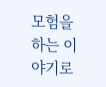모험을 하는 이야기로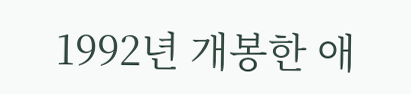1992년 개봉한 애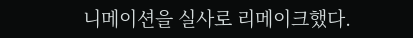니메이션을 실사로 리메이크했다.